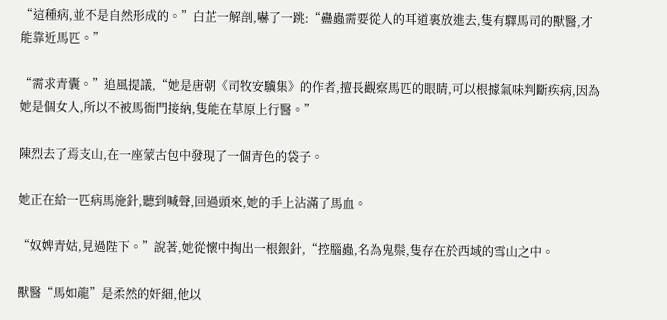“這種病,並不是自然形成的。”白芷一解剖,嚇了一跳:“蠱蟲需要從人的耳道裏放進去,隻有驛馬司的獸醫,才能靠近馬匹。”

“需求青囊。”追風提議,“她是唐朝《司牧安驥集》的作者,擅長觀察馬匹的眼睛,可以根據氣味判斷疾病,因為她是個女人,所以不被馬衙門接納,隻能在草原上行醫。”

陳烈去了焉支山,在一座蒙古包中發現了一個青色的袋子。

她正在給一匹病馬施針,聽到喊聲,回過頭來,她的手上沾滿了馬血。

“奴婢青姑,見過陛下。”說著,她從懷中掏出一根銀針,“控腦蟲,名為鬼鬃,隻存在於西域的雪山之中。

獸醫“馬如龍”是柔然的奸細,他以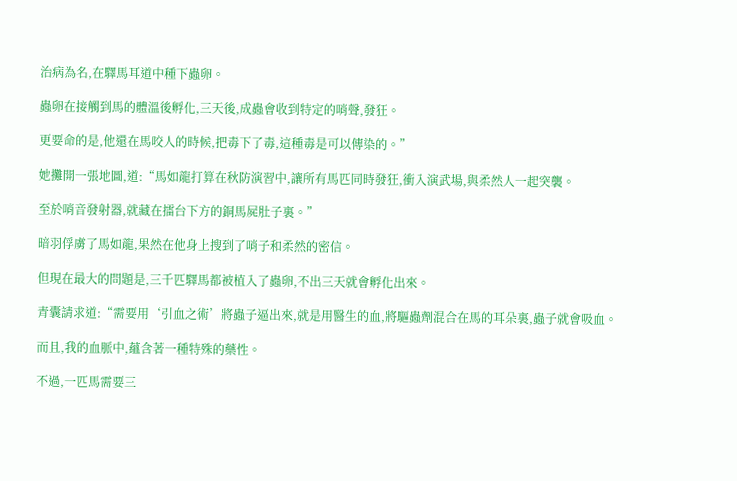治病為名,在驛馬耳道中種下蟲卵。

蟲卵在接觸到馬的體溫後孵化,三天後,成蟲會收到特定的哨聲,發狂。

更要命的是,他還在馬咬人的時候,把毒下了毒,這種毒是可以傳染的。”

她攤開一張地圖,道:“馬如龍打算在秋防演習中,讓所有馬匹同時發狂,衝入演武場,與柔然人一起突襲。

至於哨音發射器,就藏在擂台下方的銅馬屍肚子裏。”

暗羽俘虜了馬如龍,果然在他身上搜到了哨子和柔然的密信。

但現在最大的問題是,三千匹驛馬都被植入了蟲卵,不出三天就會孵化出來。

青囊請求道:“需要用‘引血之術’將蟲子逼出來,就是用醫生的血,將驅蟲劑混合在馬的耳朵裏,蟲子就會吸血。

而且,我的血脈中,蘊含著一種特殊的藥性。

不過,一匹馬需要三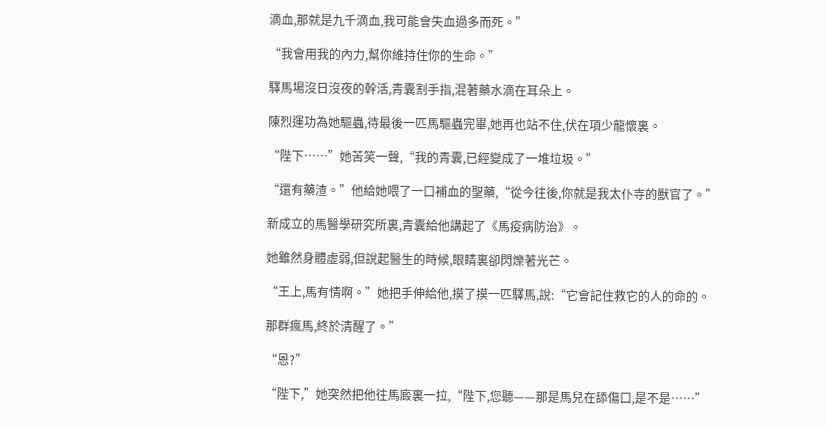滴血,那就是九千滴血,我可能會失血過多而死。”

“我會用我的內力,幫你維持住你的生命。”

驛馬場沒日沒夜的幹活,青囊割手指,混著藥水滴在耳朵上。

陳烈運功為她驅蟲,待最後一匹馬驅蟲完畢,她再也站不住,伏在項少龍懷裏。

“陛下……”她苦笑一聲,“我的青囊,已經變成了一堆垃圾。”

“還有藥渣。”他給她喂了一口補血的聖藥,“從今往後,你就是我太仆寺的獸官了。”

新成立的馬醫學研究所裏,青囊給他講起了《馬疫病防治》。

她雖然身體虛弱,但說起醫生的時候,眼睛裏卻閃爍著光芒。

“王上,馬有情啊。”她把手伸給他,摸了摸一匹驛馬,說:“它會記住救它的人的命的。

那群瘋馬,終於清醒了。”

“恩?”

“陛下,”她突然把他往馬廄裏一拉,“陛下,您聽——那是馬兒在舔傷口,是不是……”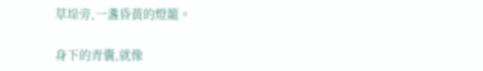草垛旁,一盞昏黃的燈籠。

身下的青囊,就像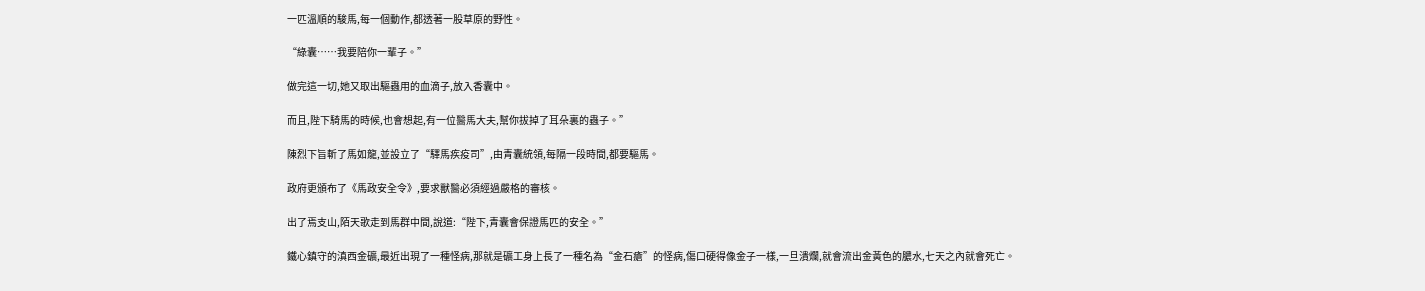一匹溫順的駿馬,每一個動作,都透著一股草原的野性。

“綠囊……我要陪你一輩子。”

做完這一切,她又取出驅蟲用的血滴子,放入香囊中。

而且,陛下騎馬的時候,也會想起,有一位醫馬大夫,幫你拔掉了耳朵裏的蟲子。”

陳烈下旨斬了馬如龍,並設立了“驛馬疾疫司”,由青囊統領,每隔一段時間,都要驅馬。

政府更頒布了《馬政安全令》,要求獸醫必須經過嚴格的審核。

出了焉支山,陌天歌走到馬群中間,說道:“陛下,青囊會保證馬匹的安全。”

鐵心鎮守的滇西金礦,最近出現了一種怪病,那就是礦工身上長了一種名為“金石瘡”的怪病,傷口硬得像金子一樣,一旦潰爛,就會流出金黃色的膿水,七天之內就會死亡。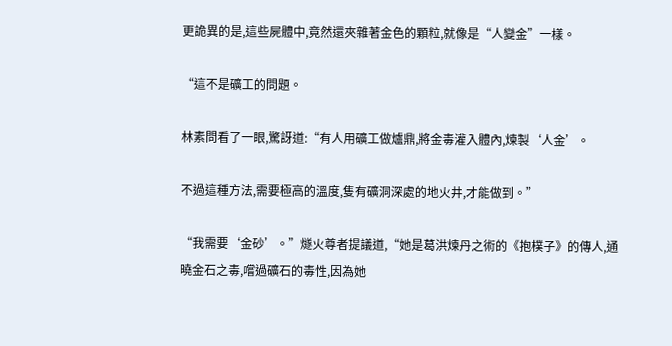更詭異的是,這些屍體中,竟然還夾雜著金色的顆粒,就像是“人變金”一樣。

“這不是礦工的問題。

林素問看了一眼,驚訝道:“有人用礦工做爐鼎,將金毒灌入體內,煉製‘人金’。

不過這種方法,需要極高的溫度,隻有礦洞深處的地火井,才能做到。”

“我需要‘金砂’。”燧火尊者提議道,“她是葛洪煉丹之術的《抱樸子》的傳人,通曉金石之毒,嚐過礦石的毒性,因為她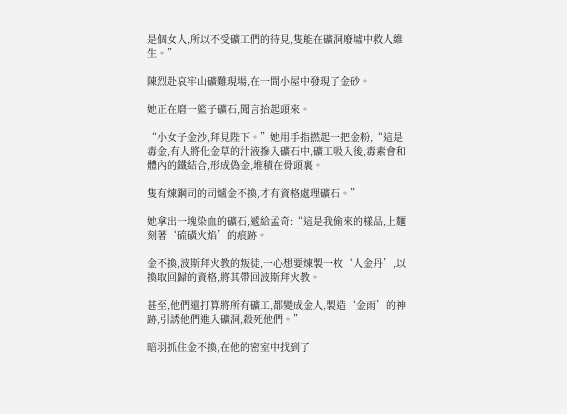是個女人,所以不受礦工們的待見,隻能在礦洞廢墟中救人維生。”

陳烈赴哀牢山礦難現場,在一間小屋中發現了金砂。

她正在磨一籃子礦石,聞言抬起頭來。

“小女子金沙,拜見陛下。”她用手指撚起一把金粉,“這是毒金,有人將化金草的汁液摻入礦石中,礦工吸入後,毒素會和體內的鐵結合,形成偽金,堆積在骨頭裏。

隻有煉鋼司的司爐金不換,才有資格處理礦石。”

她拿出一塊染血的礦石,遞給孟奇:“這是我偷來的樣品,上麵刻著‘硫磺火焰’的痕跡。

金不換,波斯拜火教的叛徒,一心想要煉製一枚‘人金丹’,以換取回歸的資格,將其帶回波斯拜火教。

甚至,他們還打算將所有礦工,都變成金人,製造‘金雨’的神跡,引誘他們進入礦洞,殺死他們。”

暗羽抓住金不換,在他的密室中找到了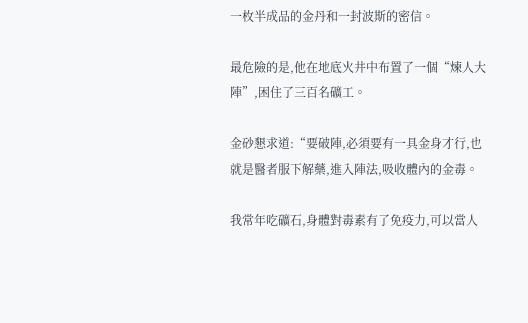一枚半成品的金丹和一封波斯的密信。

最危險的是,他在地底火井中布置了一個“煉人大陣”,困住了三百名礦工。

金砂懇求道:“要破陣,必須要有一具金身才行,也就是醫者服下解藥,進入陣法,吸收體內的金毒。

我常年吃礦石,身體對毒素有了免疫力,可以當人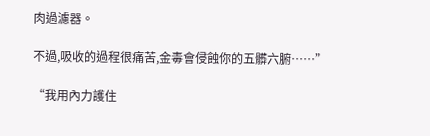肉過濾器。

不過,吸收的過程很痛苦,金毒會侵蝕你的五髒六腑……”

“我用內力護住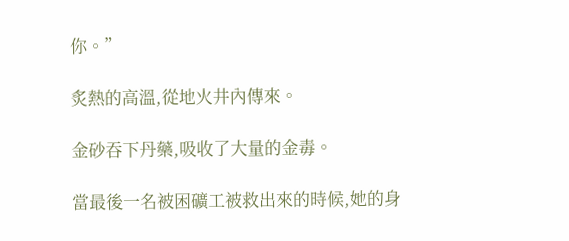你。”

炙熱的高溫,從地火井內傳來。

金砂吞下丹藥,吸收了大量的金毒。

當最後一名被困礦工被救出來的時候,她的身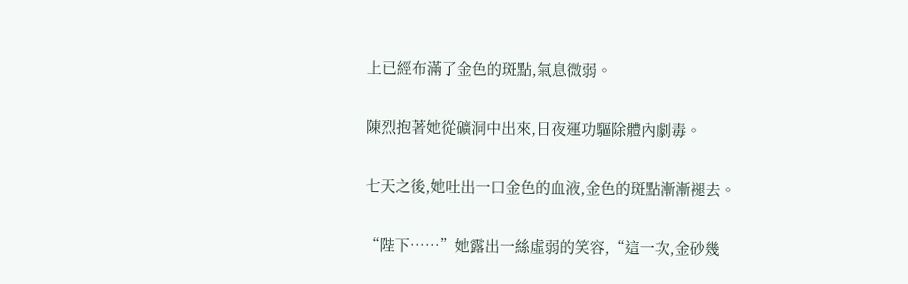上已經布滿了金色的斑點,氣息微弱。

陳烈抱著她從礦洞中出來,日夜運功驅除體內劇毒。

七天之後,她吐出一口金色的血液,金色的斑點漸漸褪去。

“陛下……”她露出一絲虛弱的笑容,“這一次,金砂幾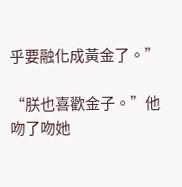乎要融化成黃金了。”

“朕也喜歡金子。”他吻了吻她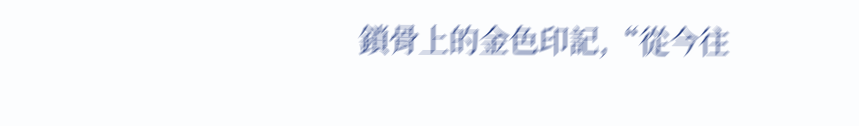鎖骨上的金色印記,“從今往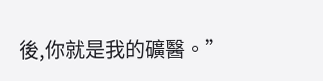後,你就是我的礦醫。”